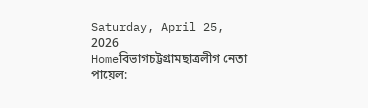Saturday, April 25, 2026
Homeবিভাগচট্টগ্রামছাত্রলীগ নেতা পায়েল: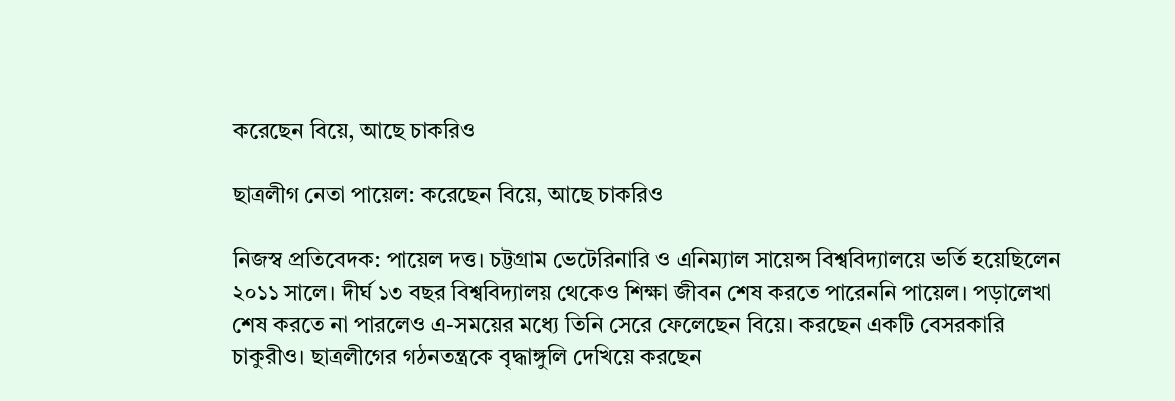করেছেন বিয়ে, আছে চাকরিও

ছাত্রলীগ নেতা পায়েল: করেছেন বিয়ে, আছে চাকরিও

নিজস্ব প্রতিবেদক: পায়েল দত্ত। চট্টগ্রাম ভেটেরিনারি ও এনিম্যাল সায়েন্স বিশ্ববিদ্যালয়ে ভর্তি হয়েছিলেন ২০১১ সালে। দীর্ঘ ১৩ বছর বিশ্ববিদ্যালয় থেকেও শিক্ষা জীবন শেষ করতে পারেননি পায়েল। পড়ালেখা শেষ করতে না পারলেও এ-সময়ের মধ্যে তিনি সেরে ফেলেছেন বিয়ে। করছেন একটি বেসরকারি চাকুরীও। ছাত্রলীগের গঠনতন্ত্রকে বৃদ্ধাঙ্গুলি দেখিয়ে করছেন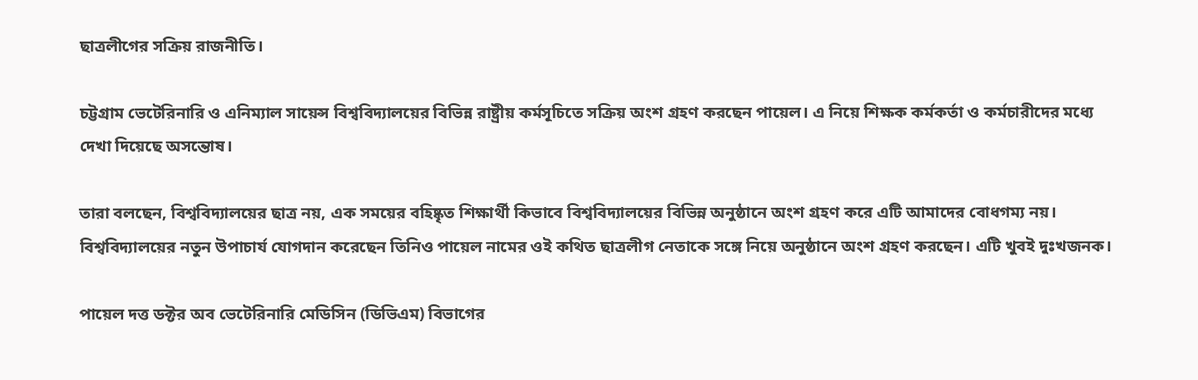ছাত্রলীগের সক্রিয় রাজনীতি।

চট্টগ্রাম ভেটেরিনারি ও এনিম্যাল সায়েন্স বিশ্ববিদ্যালয়ের বিভিন্ন রাষ্ট্রীয় কর্মসূচিতে সক্রিয় অংশ গ্রহণ করছেন পায়েল। এ নিয়ে শিক্ষক কর্মকর্তা ও কর্মচারীদের মধ্যে দেখা দিয়েছে অসন্তোষ।

তারা বলছেন, বিশ্ববিদ্যালয়ের ছাত্র নয়, এক সময়ের বহিষ্কৃত শিক্ষার্থী কিভাবে বিশ্ববিদ্যালয়ের বিভিন্ন অনুষ্ঠানে অংশ গ্রহণ করে এটি আমাদের বোধগম্য নয়। বিশ্ববিদ্যালয়ের নতুন উপাচার্য যোগদান করেছেন তিনিও পায়েল নামের ওই কথিত ছাত্রলীগ নেতাকে সঙ্গে নিয়ে অনুষ্ঠানে অংশ গ্রহণ করছেন। এটি খুবই দুঃখজনক।

পায়েল দত্ত ডক্টর অব ভেটেরিনারি মেডিসিন (ডিভিএম) বিভাগের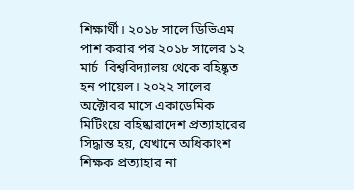শিক্ষার্থী। ২০১৮ সালে ডিভিএম পাশ করার পর ২০১৮ সালের ১২ মার্চ  বিশ্ববিদ্যালয় থেকে বহিষ্কৃত হন পায়েল। ২০২২ সালের অক্টোবর মাসে একাডেমিক মিটিংয়ে বহিষ্কারাদেশ প্রত্যাহারের সিদ্ধান্ত হয়, যেখানে অধিকাংশ শিক্ষক প্রত্যাহার না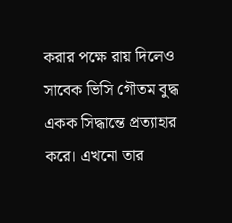করার পক্ষে রায় দিলেও সাবেক ভিসি গৌতম বুদ্ধ একক সিদ্ধান্তে প্রত্যাহার করে। এখনো তার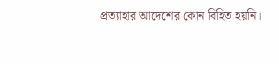প্রত্যাহার আদেশের কোন বিহিত হয়নি।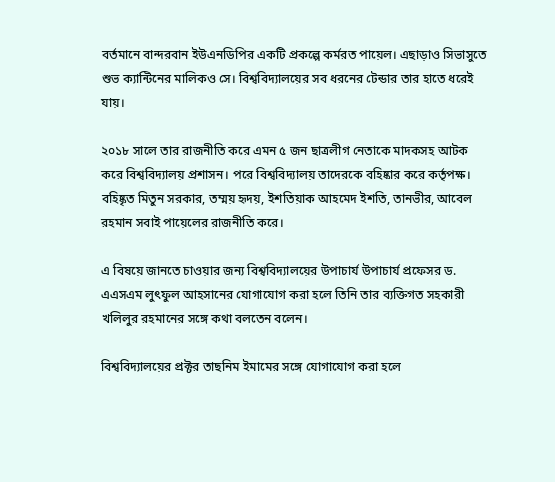বর্তমানে বান্দরবান ইউএনডিপির একটি প্রকল্পে কর্মরত পায়েল। এছাড়াও সিভাসুতে শুভ ক্যান্টিনের মালিকও সে। বিশ্ববিদ্যালয়ের সব ধরনের টেন্ডার তার হাতে ধরেই যায়।

২০১৮ সালে তার রাজনীতি করে এমন ৫ জন ছাত্রলীগ নেতাকে মাদকসহ আটক করে বিশ্ববিদ্যালয় প্রশাসন। পরে বিশ্ববিদ্যালয় তাদেরকে বহিষ্কার করে কর্তৃপক্ষ।
বহিষ্কৃত মিতুন সরকার, তম্ময় হৃদয়, ইশতিয়াক আহমেদ ইশতি, তানভীর, আবেল রহমান সবাই পায়েলের রাজনীতি করে।

এ বিষয়ে জানতে চাওয়ার জন্য বিশ্ববিদ্যালয়ের উপাচার্য উপাচার্য প্রফেসর ড. এএসএম লুৎফুল আহসানের যোগাযোগ করা হলে তিনি তার ব্যক্তিগত সহকারী খলিলুর রহমানের সঙ্গে কথা বলতেন বলেন।

বিশ্ববিদ্যালয়ের প্রক্টর তাছনিম ইমামের সঙ্গে যোগাযোগ করা হলে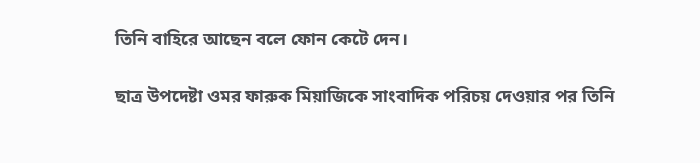তিনি বাহিরে আছেন বলে ফোন কেটে দেন।

ছাত্র উপদেষ্টা ওমর ফারুক মিয়াজিকে সাংবাদিক পরিচয় দেওয়ার পর তিনি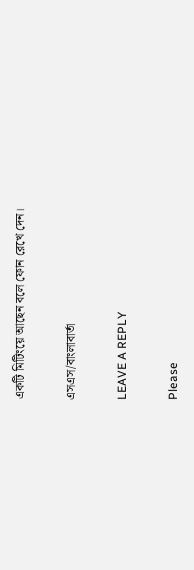একটি মিটিংয়ে আছেন বলে ফোন রেখে দেন।

এসএস/বাংলাবার্তা

LEAVE A REPLY

Please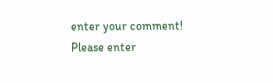enter your comment!
Please enter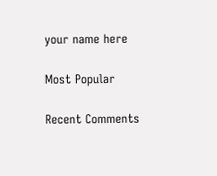your name here

Most Popular

Recent Comments